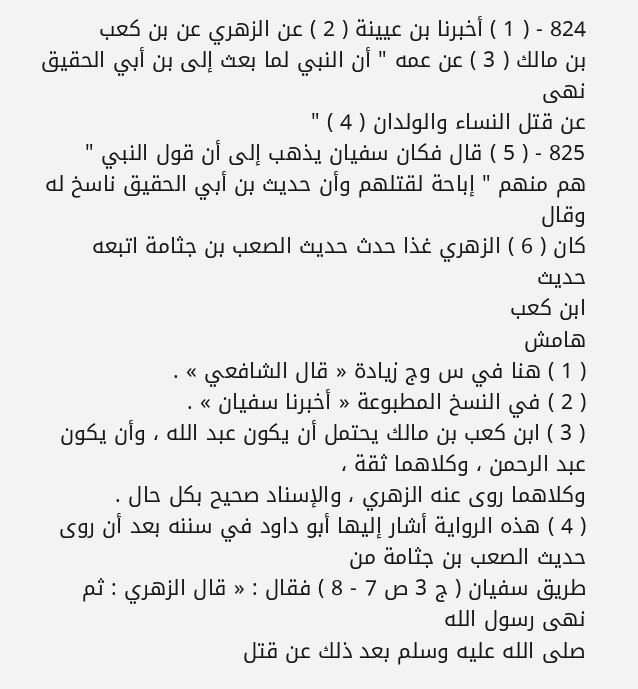824 - ( 1 ) أخبرنا بن عيينة ( 2 ) عن الزهري عن بن كعب
بن مالك ( 3 ) عن عمه " أن النبي لما بعث إلى بن أبي الحقيق نهى
عن قتل النساء والولدان ( 4 ) "
825 - ( 5 ) قال فكان سفيان يذهب إلى أن قول النبي "
هم منهم " إباحة لقتلهم وأن حديث بن أبي الحقيق ناسخ له وقال
كان ( 6 ) الزهري غذا حدث حديث الصعب بن جثامة اتبعه حديث
ابن كعب
هامش
( 1 ) هنا في س وج زيادة « قال الشافعي » .
( 2 ) في النسخ المطبوعة « أخبرنا سفيان » .
( 3 ) ابن كعب بن مالك يحتمل أن يكون عبد الله ، وأن يكون عبد الرحمن ، وكلاهما ثقة ،
وكلاهما روى عنه الزهري ، والإسناد صحيح بكل حال .
( 4 ) هذه الرواية أشار إليها أبو داود في سننه بعد أن روى حديث الصعب بن جثامة من
طريق سفيان ( ج 3 ص 7 - 8 ) فقال : « قال الزهري : ثم نهى رسول الله
صلى الله عليه وسلم بعد ذلك عن قتل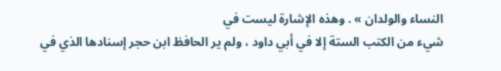النساء والولدان » . وهذه الإشارة ليست في
شيء من الكتب الستة إلا في أبي داود ، ولم ير الحافظ ابن حجر إسنادها الذي في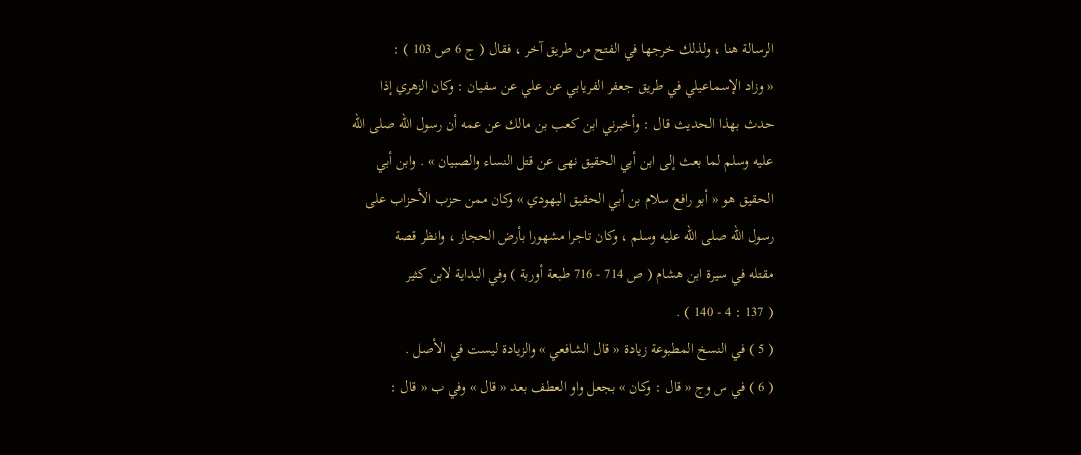الرسالة هنا ، ولذلك خرجها في الفتح من طريق آخر ، فقال ( ج 6 ص 103 ) :
« وزاد الإسماعيلي في طريق جعفر الفريابي عن علي عن سفيان : وكان الزهري إذا
حدث بهذا الحديث قال : وأخبرني ابن كعب بن مالك عن عمه أن رسول الله صلى الله
عليه وسلم لما بعث إلى ابن أبي الحقيق نهى عن قتل النساء والصبيان » . وابن أبي
الحقيق هو « أبو رافع سلام بن أبي الحقيق اليهودي » وكان ممن حزب الأحزاب على
رسول الله صلى الله عليه وسلم ، وكان تاجرا مشهورا بأرض الحجاز ، وانظر قصة
مقتله في سيرة ابن هشام ( ص 714 - 716 طبعة أوربة ) وفي البداية لابن كثير
( 137 : 4 - 140 ) .
( 5 ) في النسخ المطبوعة زيادة « قال الشافعي » والزيادة ليست في الأصل .
( 6 ) في س وج « قال : وكان » بجعل واو العطف بعد « قال » وفي ب « قال :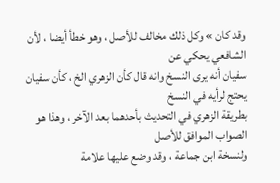وقد كان » وكل ذلك مخالف للأصل ، وهو خطأ أيضا ، لأن الشافعي يحكي عن
سفيان أنه يرى النسخ وانه قال كأن الزهري الخ ، كأن سفيان يحتج لرأيه في النسخ
بطريقة الزهري في التحديث بأحدهما بعد الآخر ، وهذا هو الصواب الموافق للأصل
ولنسخة ابن جماعة ، وقد وضع عليها علامة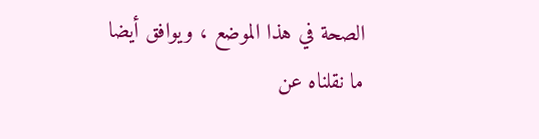الصحة في هذا الموضع ، ويوافق أيضا
ما نقلناه عن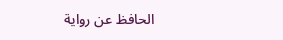الحافظ عن رواية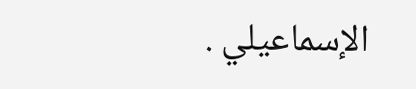الإسماعيلي .